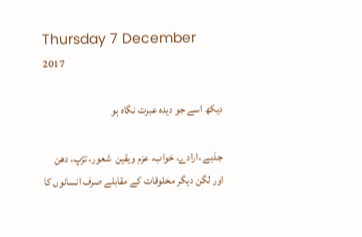Thursday 7 December 2017

دیکھ اسے جو دیدہ عبرت نگاہ ہو

جذبے ،ارادے، خواب، عزم ویقین  شعور، تڑپ، دھن اور لگن دیگر مخلوقات کے مقابلے صرف انسانوں کا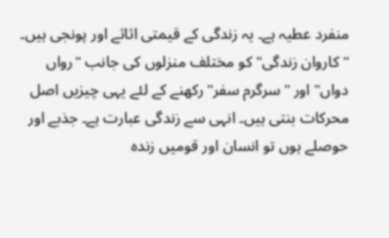منفرد عطیہ ہے۔ یہ زندگی کے قیمتی اثاثے اور پونجی ہیں۔ "کاروان زندگی" کو مختلف منزلوں کی جانب "رواں دواں" اور "سرگرم سفر" رکھنے کے لئے یہی چیزیں اصل محرکات بنتی ہیں۔ انہی سے زندگی عبارت ہے۔ جذبے اور حوصلے ہوں تو انسان اور قومیں زندہ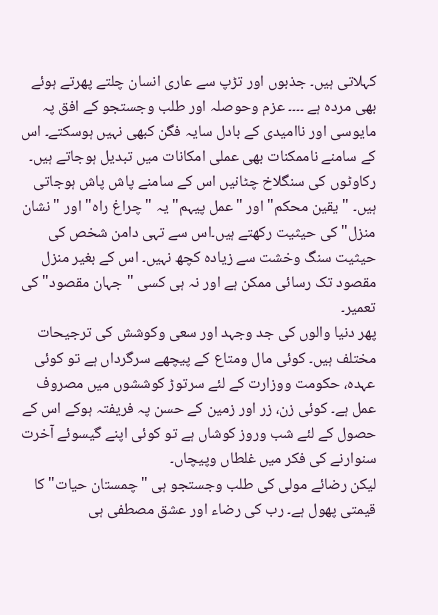کہلاتی ہیں۔ جذبوں اور تڑپ سے عاری انسان چلتے پھرتے ہوئے بھی مردہ ہے ۔۔۔۔ عزم وحوصلہ اور طلب وجستجو کے افق پہ مایوسی اور ناامیدی کے بادل سایہ فگن کبھی نہیں ہوسکتے۔ اس کے سامنے ناممکنات بھی عملی امکانات میں تبدیل ہوجاتے ہیں۔ رکاوٹوں کی سنگلاخ چٹانیں اس کے سامنے پاش پاش ہوجاتی ہیں۔ "یقین محکم" اور "عمل پیہم" یہ "چراغ راہ" اور "نشان منزل" کی حیثیت رکھتے ہیں۔اس سے تہی دامن شخص کی حیثیت سنگ وخشت سے زیادہ کچھ نہیں۔ اس کے بغیر منزل مقصود تک رسائی ممکن ہے اور نہ ہی کسی "جہان مقصود" کی تعمیر۔
پھر دنیا والوں کی جد وجہد اور سعی وکوشش کی ترجیحات مختلف ہیں۔ کوئی مال ومتاع کے پیچھے سرگرداں ہے تو کوئی عہدہ، حکومت ووزارت کے لئے سرتوڑ کوششوں میں مصروف عمل ہے۔ کوئی زن، زر اور زمین کے حسن پہ فریفتہ ہوکے اس کے حصول کے لئے شب وروز کوشاں ہے تو کوئی اپنے گیسوئے آخرت سنوارنے کی فکر میں غلطاں وپیچاں۔
لیکن رضائے مولی کی طلب وجستجو ہی "چمستان حیات" کا قیمتی پھول ہے۔ رب کی رضاء اور عشق مصطفی ہی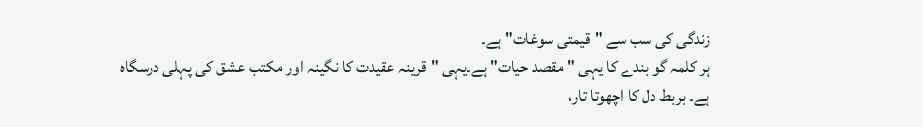زندگی کی سب سے "قیمتی سوغات" ہے۔
ہر کلمہ گو بندے کا یہی "مقصد حیات" ہے۔یہی "قرینہ عقیدت کا نگینہ اور مکتب عشق کی پہلی درسگاہ ہے۔ بربط دل کا اچھوتا تار،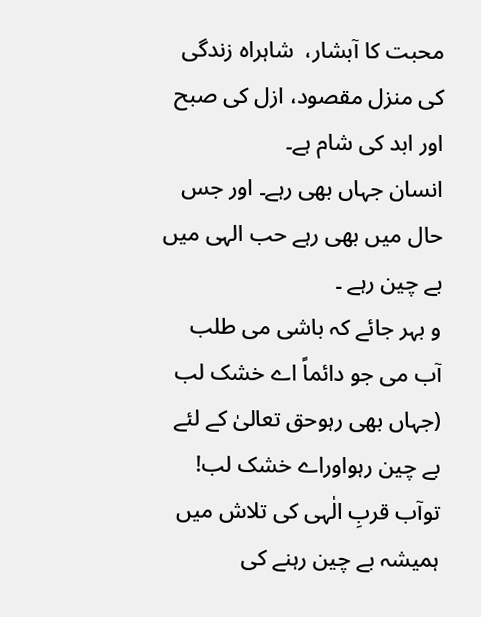محبت کا آبشار،  شاہراہ زندگی کی منزل مقصود، ازل کی صبح اور ابد کی شام ہے۔
انسان جہاں بھی رہے۔ اور جس حال میں بھی رہے حب الہی میں بے چین رہے ۔
و بہر جائے کہ باشی می طلب
آب می جو دائماً اے خشک لب
(جہاں بھی رہوحق تعالیٰ کے لئے بے چین رہواوراے خشک لب! توآب قربِ الٰہی کی تلاش میں ہمیشہ بے چین رہنے کی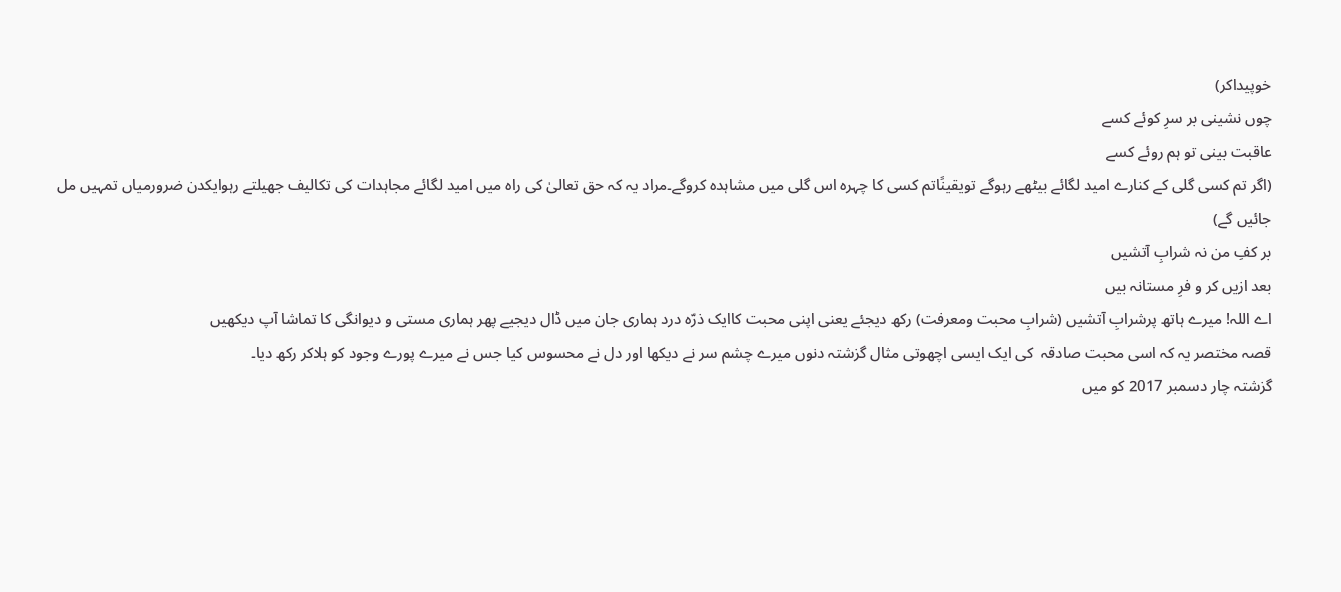خوپیداکر)
چوں نشینی بر سرِ کوئے کسے
عاقبت بینی تو ہم روئے کسے
(اگر تم کسی گلی کے کنارے امید لگائے بیٹھے رہوگے تویقینًاتم کسی کا چہرہ اس گلی میں مشاہدہ کروگے۔مراد یہ کہ حق تعالیٰ کی راہ میں امید لگائے مجاہدات کی تکالیف جھیلتے رہوایکدن ضرورمیاں تمہیں مل جائیں گے)
بر کفِ من نہ شرابِ آتشیں
بعد ازیں کر و فرِ مستانہ بیں
اے اللہ! میرے ہاتھ پرشرابِ آتشیں (شرابِ محبت ومعرفت) رکھ دیجئے یعنی اپنی محبت کاایک ذرّہ درد ہماری جان میں ڈال دیجیے پھر ہماری مستی و دیوانگی کا تماشا آپ دیکھیں
قصہ مختصر یہ کہ اسی محبت صادقہ  کی ایک ایسی اچھوتی مثال گزشتہ دنوں میرے چشم سر نے دیکھا اور دل نے محسوس کیا جس نے میرے پورے وجود کو ہلاکر رکھ دیا۔
گزشتہ چار دسمبر 2017 کو میں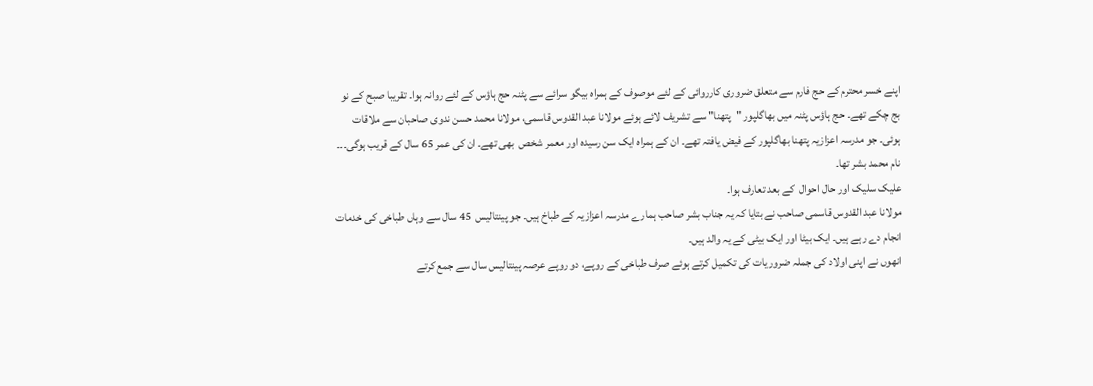اپنے خسر محترم کے حج فارم سے متعلق ضروری کارروائی کے لئے موصوف کے ہمراہ بیگو سرائے سے پٹنہ حج ہاؤس کے لئے روانہ ہوا۔ تقریبا صبح کے نو بج چکے تھے۔ حج ہاؤس پٹنہ میں بھاگلپور "پتھنا" سے تشریف لائے ہوئے مولانا عبد القدوس قاسمی، مولانا محمد حسن ندوی صاحبان سے ملاقات ہوئی۔ جو مدرسہ اعزازیہ پتھنا بھاگلپور کے فیض یافتہ تھے۔ ان کے ہمراہ ایک سن رسیدہ اور معمر شخص  بھی تھے۔ ان کی عمر 65 سال کے قریب ہوگی۔۔۔ نام محمد بشر تھا۔
علیک سلیک اور حال احوال  کے بعد تعارف ہوا۔
مولانا عبد القدوس قاسمی صاحب نے بتایا کہ یہ جناب بشر صاحب ہمارے مدرسہ اعزازیہ کے طباخ ہیں۔ جو پینتالیس  45 سال سے وہاں طباخی کی خدمات انجام دے رہے ہیں۔ ایک بیٹا اور ایک بیٹی کے یہ والد ہیں۔
انھوں نے اپنی اولاد کی جملہ ضروریات کی تکمیل کرتے ہوئے صرف طباخی کے روپے، دو روپے عرصہ پینتالیس سال سے جمع کرتے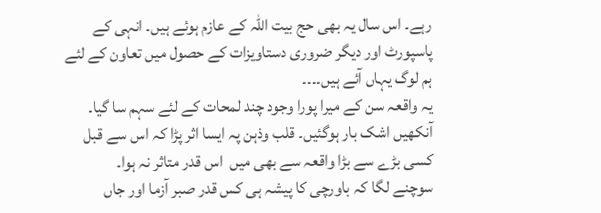رہے۔ اس سال یہ بھی حج بیت اللہ کے عازم ہوئے ہیں۔ انہی کے پاسپورٹ اور دیگر ضروری دستاویزات کے حصول میں تعاون کے لئے ہم لوگ یہاں آئے ہیں۔۔۔۔
یہ واقعہ سن کے میرا پورا وجود چند لمحات کے لئے سہم سا گیا۔
آنکھیں اشک بار ہوگئیں۔ قلب وذہن پہ ایسا اثر پڑا کہ اس سے قبل کسی بڑے سے بڑا واقعہ سے بھی میں  اس قدر متاثر نہ ہوا۔
سوچنے لگا کہ باورچی کا پیشہ ہی کس قدر صبر آزما اور جاں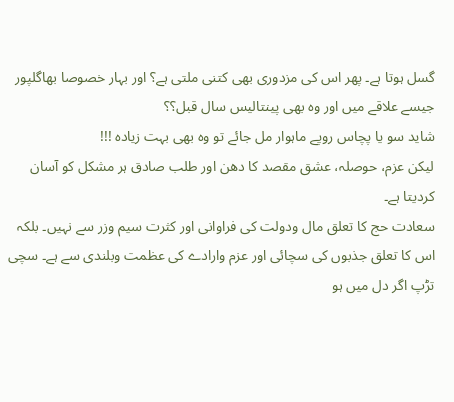گسل ہوتا ہے۔ پھر اس کی مزدوری بھی کتنی ملتی ہے؟ اور بہار خصوصا بھاگلپور جیسے علاقے میں اور وہ بھی پینتالیس سال قبل؟؟
شاید سو یا پچاس روپے ماہوار مل جائے تو وہ بھی بہت زیادہ !!!
لیکن عزم، حوصلہ، عشق مقصد کا دھن اور طلب صادق ہر مشکل کو آسان کردیتا ہے۔
سعادت حج کا تعلق مال ودولت کی فراوانی اور کثرت سیم وزر سے نہیں۔ بلکہ اس کا تعلق جذبوں کی سچائی اور عزم وارادے کی عظمت وبلندی سے ہے۔ سچی تڑپ اگر دل میں ہو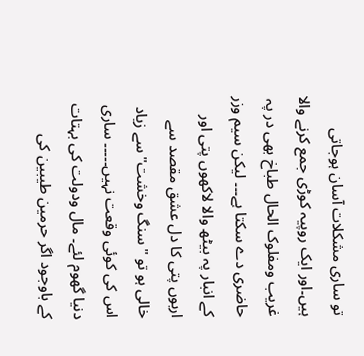تو ساری مشکلات آسان ہوجاتی ہیں۔اور ایک روپیہ کوڑی جمع کرنے والا غریب ومفلوک الحال طباخ بھی در پہ حاضری دے سکتا ہے۔۔۔ لیکن سیم وزر کے انبار پہ بیٹھ والا لاکھوں پتی اور اربوں پتی کا دل عشق مقصد سے خالی ہو تو "سنگ وخشت" سے زیاد اس کی کوئی وقعت نہیں۔۔۔۔۔ ساری دنیا گھوم لئے۔ مال ودولت کی بہتات کے باوجود اگر حرمین طیبین کی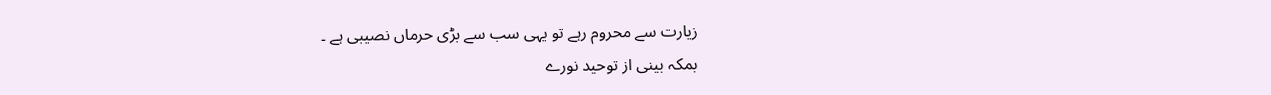زیارت سے محروم رہے تو یہی سب سے بڑی حرماں نصیبی ہے ۔
بمکہ بینی از توحید نورے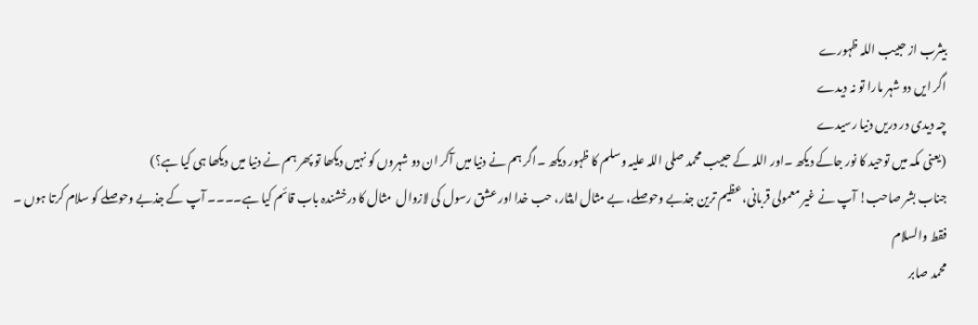بیثرب از حبیب اللہ ظہورے
اگر ایں دو شہر مارا تو نہ دیدے
چہ دیدی در دریں دنیا رسیدے
(یعنی مکہ میں توحید کا نور جاکے دیکھ ۔اور اللہ کے حبیب محمد صلی اللہ علیہ وسلم کا ظہور دیکھ ۔اگر ہم نے دنیا میں آکر ان دو شہروں کو نہیں دیکھا تو پھر ہم نے دنیا میں دیکھا ہی کیا ہے؟)
جناب بشر صاحب! آپ نے غیر معمولی قربانی، عظیم ترین جذبے وحوصلے، بے مثال ایثار، حب خدا اور عشق رسول کی لازوال  مثال کا درخشندہ باب قائم کیا ہے۔۔۔۔ آپ کے جذبے وحوصلے کو سلام کرتا ہوں ۔
فقط والسلام
محمد صابر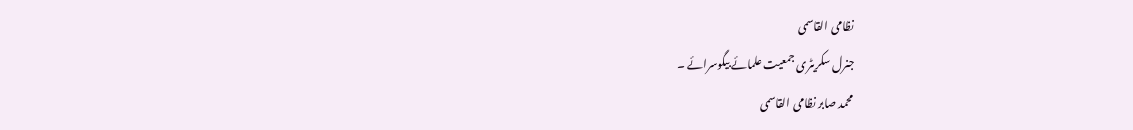نظامی القاسمی
جنرل سکریٹری جمعیت علمائے بیگوسرائے ۔
محمد صابر نظامی القاسمی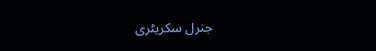جنرل سکریٹری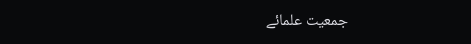جمعیت علمائے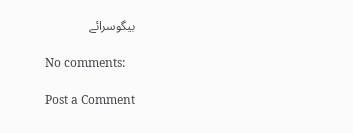بیگوسرائے

No comments:

Post a Comment